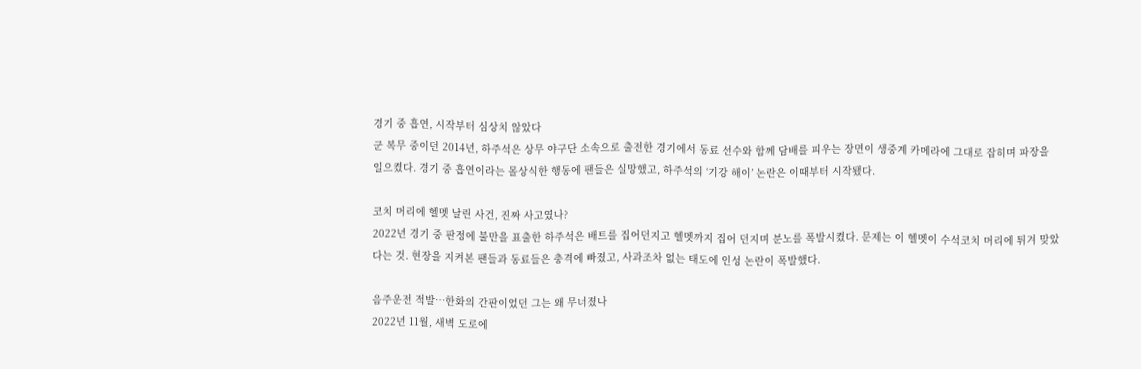경기 중 흡연, 시작부터 심상치 않았다
군 복무 중이던 2014년, 하주석은 상무 야구단 소속으로 출전한 경기에서 동료 선수와 함께 담배를 피우는 장면이 생중계 카메라에 그대로 잡히며 파장을 일으켰다. 경기 중 흡연이라는 몰상식한 행동에 팬들은 실망했고, 하주석의 ‘기강 해이’ 논란은 이때부터 시작됐다.

코치 머리에 헬멧 날린 사건, 진짜 사고였나?
2022년 경기 중 판정에 불만을 표출한 하주석은 배트를 집어던지고 헬멧까지 집어 던지며 분노를 폭발시켰다. 문제는 이 헬멧이 수석코치 머리에 튀겨 맞았다는 것. 현장을 지켜본 팬들과 동료들은 충격에 빠졌고, 사과조차 없는 태도에 인성 논란이 폭발했다.

음주운전 적발…한화의 간판이었던 그는 왜 무너졌나
2022년 11월, 새벽 도로에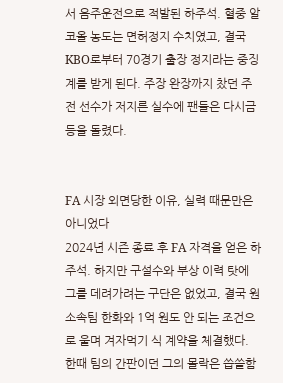서 음주운전으로 적발된 하주석. 혈중 알코올 농도는 면허정지 수치였고, 결국 KBO로부터 70경기 출장 정지라는 중징계를 받게 된다. 주장 완장까지 찼던 주전 선수가 저지른 실수에 팬들은 다시금 등을 돌렸다.


FA 시장 외면당한 이유, 실력 때문만은 아니었다
2024년 시즌 종료 후 FA 자격을 얻은 하주석. 하지만 구설수와 부상 이력 탓에 그를 데려가려는 구단은 없었고, 결국 원소속팀 한화와 1억 원도 안 되는 조건으로 울며 겨자먹기 식 계약을 체결했다. 한때 팀의 간판이던 그의 몰락은 씁쓸함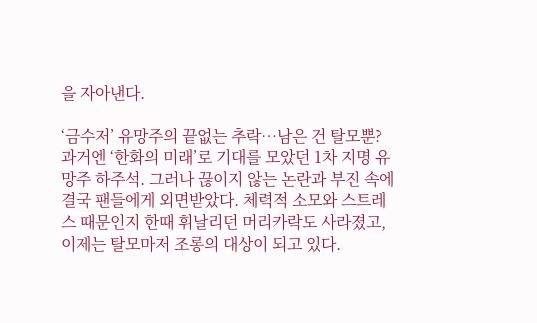을 자아낸다.

‘금수저’ 유망주의 끝없는 추락…남은 건 탈모뿐?
과거엔 ‘한화의 미래’로 기대를 모았던 1차 지명 유망주 하주석. 그러나 끊이지 않는 논란과 부진 속에 결국 팬들에게 외면받았다. 체력적 소모와 스트레스 때문인지 한때 휘날리던 머리카락도 사라졌고, 이제는 탈모마저 조롱의 대상이 되고 있다.